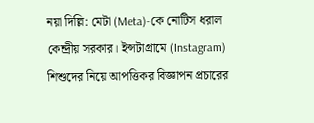নয়া দিল্লি: মেটা (Meta)-কে নোটিস ধরাল কেন্দ্রীয় সরকার। ইন্সটাগ্রামে (Instagram) শিশুদের নিয়ে আপত্তিকর বিজ্ঞাপন প্রচারের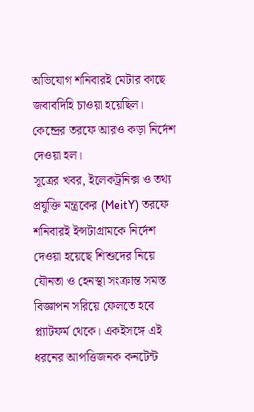অভিযোগ শনিবারই মেটার কাছে জবাবদিহি চাওয়া হয়েছিল। কেন্দ্রের তরফে আরও কড়া নির্দেশ দেওয়া হল।
সূত্রের খবর, ইলেকট্রনিক্স ও তথ্য প্রযুক্তি মন্ত্রকের (MeitY) তরফে শনিবারই ইন্সটাগ্রামকে নির্দেশ দেওয়া হয়েছে শিশুদের নিয়ে যৌনতা ও হেনস্থা সংক্রান্ত সমস্ত বিজ্ঞাপন সরিয়ে ফেলতে হবে প্ল্যাটফর্ম থেকে। একইসঙ্গে এই ধরনের আপত্তিজনক কনটেন্ট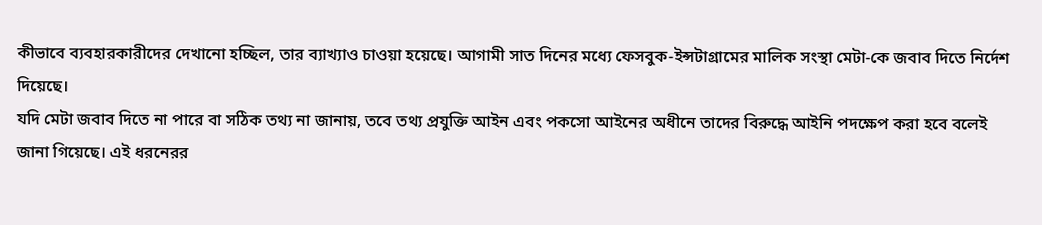কীভাবে ব্যবহারকারীদের দেখানো হচ্ছিল, তার ব্যাখ্যাও চাওয়া হয়েছে। আগামী সাত দিনের মধ্যে ফেসবুক-ইন্সটাগ্রামের মালিক সংস্থা মেটা-কে জবাব দিতে নির্দেশ দিয়েছে।
যদি মেটা জবাব দিতে না পারে বা সঠিক তথ্য না জানায়, তবে তথ্য প্রযুক্তি আইন এবং পকসো আইনের অধীনে তাদের বিরুদ্ধে আইনি পদক্ষেপ করা হবে বলেই জানা গিয়েছে। এই ধরনেরর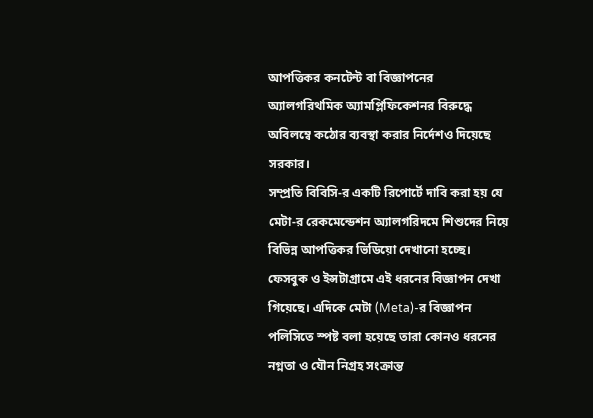আপত্তিকর কনটেন্ট বা বিজ্ঞাপনের অ্যালগরিথমিক অ্যামপ্লিফিকেশনর বিরুদ্ধে অবিলম্বে কঠোর ব্যবস্থা করার নির্দেশও দিয়েছে সরকার।
সম্প্রতি বিবিসি-র একটি রিপোর্টে দাবি করা হয় যে মেটা-র রেকমেন্ডেশন অ্যালগরিদমে শিশুদের নিয়ে বিভিন্ন আপত্তিকর ভিডিয়ো দেখানো হচ্ছে। ফেসবুক ও ইন্সটাগ্রামে এই ধরনের বিজ্ঞাপন দেখা গিয়েছে। এদিকে মেটা (Meta)-র বিজ্ঞাপন পলিসিতে স্পষ্ট বলা হয়েছে তারা কোনও ধরনের নগ্নতা ও যৌন নিগ্রহ সংক্রান্ত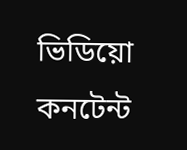ভিডিয়ো কনটেন্ট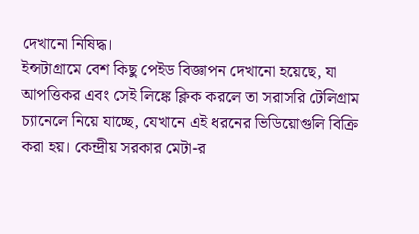দেখানো নিষিদ্ধ।
ইন্সটাগ্রামে বেশ কিছু পেইড বিজ্ঞাপন দেখানো হয়েছে, যা আপত্তিকর এবং সেই লিঙ্কে ক্লিক করলে তা সরাসরি টেলিগ্রাম চ্যানেলে নিয়ে যাচ্ছে, যেখানে এই ধরনের ভিডিয়োগুলি বিক্রি করা হয়। কেন্দ্রীয় সরকার মেটা-র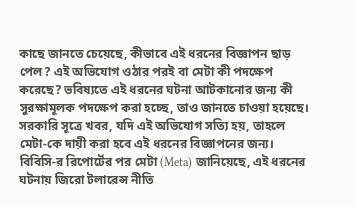কাছে জানতে চেয়েছে, কীভাবে এই ধরনের বিজ্ঞাপন ছাড় পেল? এই অভিযোগ ওঠার পরই বা মেটা কী পদক্ষেপ করেছে? ভবিষ্যতে এই ধরনের ঘটনা আটকানোর জন্য কী সুরক্ষামূলক পদক্ষেপ করা হচ্ছে, তাও জানতে চাওয়া হয়েছে।
সরকারি সূত্রে খবর, যদি এই অভিযোগ সত্যি হয়, তাহলে মেটা-কে দায়ী করা হবে এই ধরনের বিজ্ঞাপনের জন্য। বিবিসি-র রিপোর্টের পর মেটা (Meta) জানিয়েছে, এই ধরনের ঘটনায় জিরো টলারেন্স নীতি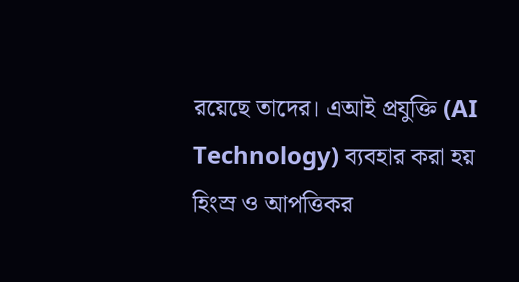রয়েছে তাদের। এআই প্রযুক্তি (AI Technology) ব্যবহার করা হয় হিংস্র ও আপত্তিকর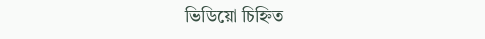ভিডিয়ো চিহ্নিত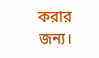করার জন্য।